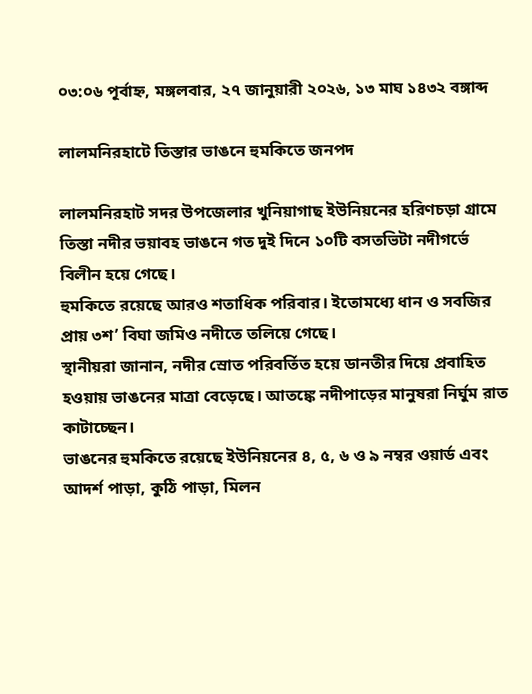০৩:০৬ পূর্বাহ্ন, মঙ্গলবার, ২৭ জানুয়ারী ২০২৬, ১৩ মাঘ ১৪৩২ বঙ্গাব্দ

লালমনিরহাটে তিস্তার ভাঙনে হুমকিতে জনপদ

লালমনিরহাট সদর উপজেলার খুনিয়াগাছ ইউনিয়নের হরিণচড়া গ্রামে তিস্তা নদীর ভয়াবহ ভাঙনে গত দুই দিনে ১০টি বসতভিটা নদীগর্ভে বিলীন হয়ে গেছে।
হুমকিতে রয়েছে আরও শতাধিক পরিবার। ইতোমধ্যে ধান ও সবজির প্রায় ৩শ’ বিঘা জমিও নদীতে তলিয়ে গেছে।
স্থানীয়রা জানান, নদীর স্রোত পরিবর্তিত হয়ে ডানতীর দিয়ে প্রবাহিত হওয়ায় ভাঙনের মাত্রা বেড়েছে। আতঙ্কে নদীপাড়ের মানুষরা নির্ঘুম রাত কাটাচ্ছেন।
ভাঙনের হুমকিতে রয়েছে ইউনিয়নের ৪, ৫, ৬ ও ৯ নম্বর ওয়ার্ড এবং আদর্শ পাড়া, কুঠি পাড়া, মিলন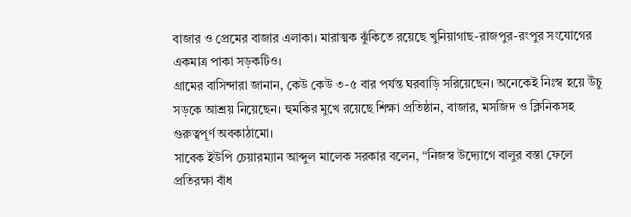বাজার ও প্রেমের বাজার এলাকা। মারাত্মক ঝুঁকিতে রয়েছে খুনিয়াগাছ-রাজপুর-রংপুর সংযোগের একমাত্র পাকা সড়কটিও।
গ্রামের বাসিন্দারা জানান, কেউ কেউ ৩-৫ বার পর্যন্ত ঘরবাড়ি সরিয়েছেন। অনেকেই নিঃস্ব হয়ে উঁচু সড়কে আশ্রয় নিয়েছেন। হুমকির মুখে রয়েছে শিক্ষা প্রতিষ্ঠান, বাজার, মসজিদ ও ক্লিনিকসহ গুরুত্বপূর্ণ অবকাঠামো।
সাবেক ইউপি চেয়ারম্যান আব্দুল মালেক সরকার বলেন, “নিজস্ব উদ্যোগে বালুর বস্তা ফেলে প্রতিরক্ষা বাঁধ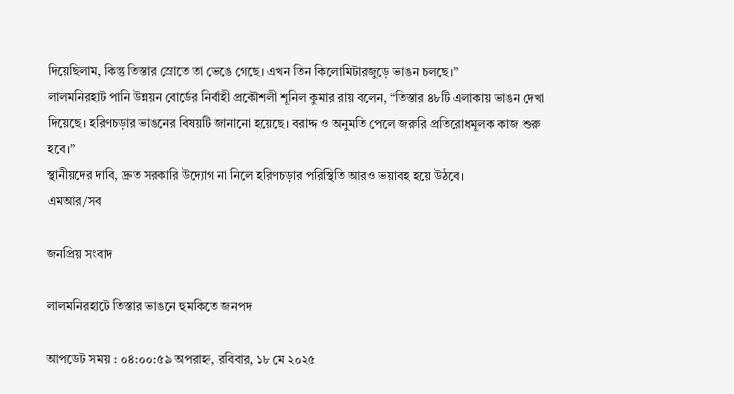দিয়েছিলাম, কিন্তু তিস্তার স্রোতে তা ভেঙে গেছে। এখন তিন কিলোমিটারজুড়ে ভাঙন চলছে।”
লালমনিরহাট পানি উন্নয়ন বোর্ডের নির্বাহী প্রকৌশলী শূনিল কুমার রায় বলেন, “তিস্তার ৪৮টি এলাকায় ভাঙন দেখা দিয়েছে। হরিণচড়ার ভাঙনের বিষয়টি জানানো হয়েছে। বরাদ্দ ও অনুমতি পেলে জরুরি প্রতিরোধমূলক কাজ শুরু হবে।”
স্থানীয়দের দাবি, দ্রুত সরকারি উদ্যোগ না নিলে হরিণচড়ার পরিস্থিতি আরও ভয়াবহ হয়ে উঠবে।
এমআর/সব

জনপ্রিয় সংবাদ

লালমনিরহাটে তিস্তার ভাঙনে হুমকিতে জনপদ

আপডেট সময় : ০৪:০০:৫৯ অপরাহ্ন, রবিবার, ১৮ মে ২০২৫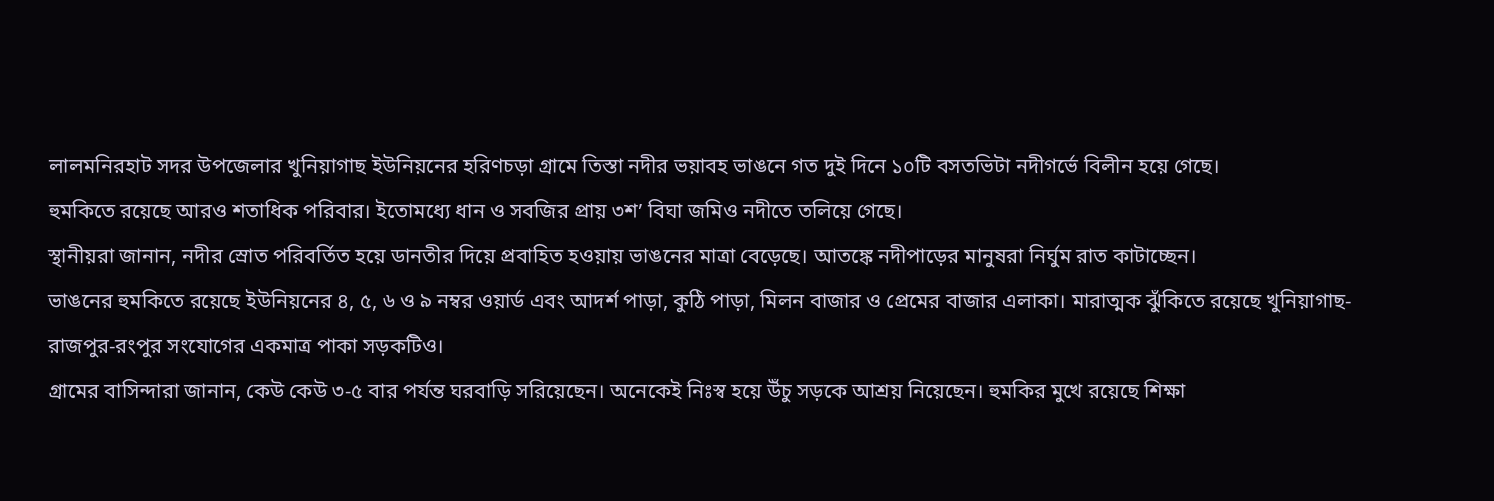লালমনিরহাট সদর উপজেলার খুনিয়াগাছ ইউনিয়নের হরিণচড়া গ্রামে তিস্তা নদীর ভয়াবহ ভাঙনে গত দুই দিনে ১০টি বসতভিটা নদীগর্ভে বিলীন হয়ে গেছে।
হুমকিতে রয়েছে আরও শতাধিক পরিবার। ইতোমধ্যে ধান ও সবজির প্রায় ৩শ’ বিঘা জমিও নদীতে তলিয়ে গেছে।
স্থানীয়রা জানান, নদীর স্রোত পরিবর্তিত হয়ে ডানতীর দিয়ে প্রবাহিত হওয়ায় ভাঙনের মাত্রা বেড়েছে। আতঙ্কে নদীপাড়ের মানুষরা নির্ঘুম রাত কাটাচ্ছেন।
ভাঙনের হুমকিতে রয়েছে ইউনিয়নের ৪, ৫, ৬ ও ৯ নম্বর ওয়ার্ড এবং আদর্শ পাড়া, কুঠি পাড়া, মিলন বাজার ও প্রেমের বাজার এলাকা। মারাত্মক ঝুঁকিতে রয়েছে খুনিয়াগাছ-রাজপুর-রংপুর সংযোগের একমাত্র পাকা সড়কটিও।
গ্রামের বাসিন্দারা জানান, কেউ কেউ ৩-৫ বার পর্যন্ত ঘরবাড়ি সরিয়েছেন। অনেকেই নিঃস্ব হয়ে উঁচু সড়কে আশ্রয় নিয়েছেন। হুমকির মুখে রয়েছে শিক্ষা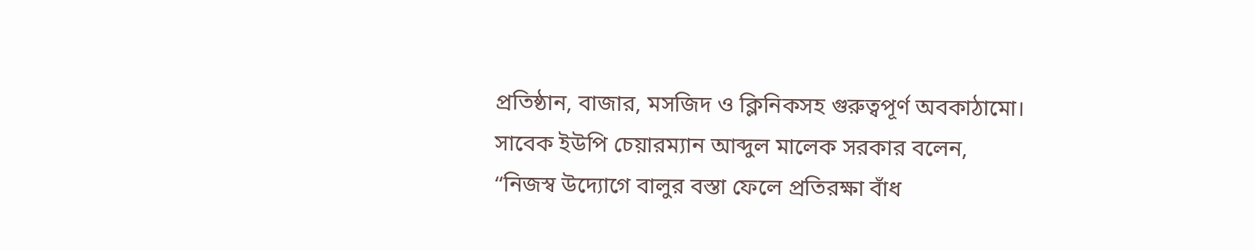প্রতিষ্ঠান, বাজার, মসজিদ ও ক্লিনিকসহ গুরুত্বপূর্ণ অবকাঠামো।
সাবেক ইউপি চেয়ারম্যান আব্দুল মালেক সরকার বলেন, “নিজস্ব উদ্যোগে বালুর বস্তা ফেলে প্রতিরক্ষা বাঁধ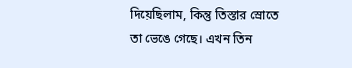দিয়েছিলাম, কিন্তু তিস্তার স্রোতে তা ভেঙে গেছে। এখন তিন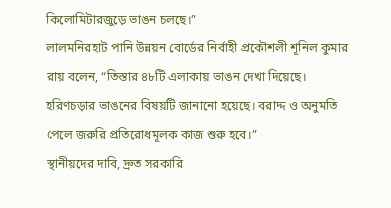কিলোমিটারজুড়ে ভাঙন চলছে।”
লালমনিরহাট পানি উন্নয়ন বোর্ডের নির্বাহী প্রকৌশলী শূনিল কুমার রায় বলেন, “তিস্তার ৪৮টি এলাকায় ভাঙন দেখা দিয়েছে। হরিণচড়ার ভাঙনের বিষয়টি জানানো হয়েছে। বরাদ্দ ও অনুমতি পেলে জরুরি প্রতিরোধমূলক কাজ শুরু হবে।”
স্থানীয়দের দাবি, দ্রুত সরকারি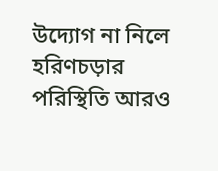উদ্যোগ না নিলে হরিণচড়ার পরিস্থিতি আরও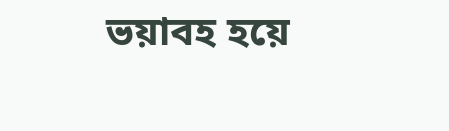ভয়াবহ হয়ে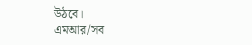উঠবে।
এমআর/সব